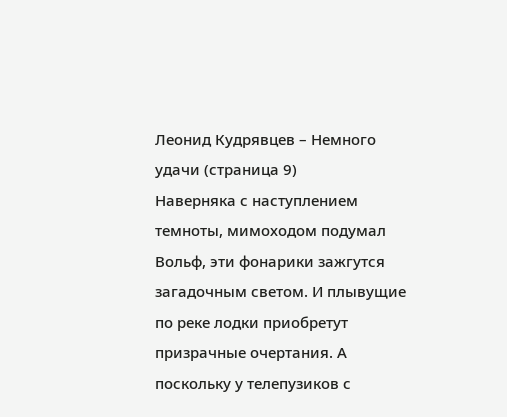Леонид Кудрявцев – Немного удачи (страница 9)
Наверняка с наступлением темноты, мимоходом подумал Вольф, эти фонарики зажгутся загадочным светом. И плывущие по реке лодки приобретут призрачные очертания. А поскольку у телепузиков с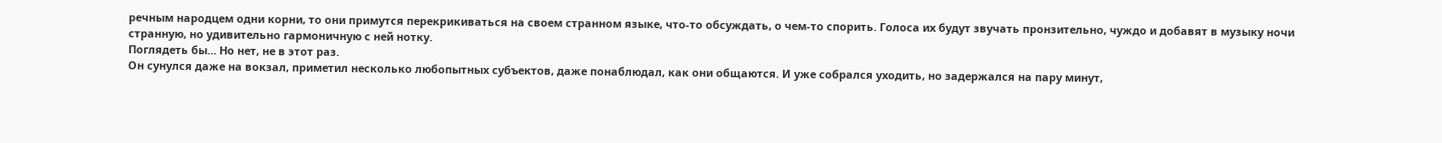речным народцем одни корни, то они примутся перекрикиваться на своем странном языке, что-то обсуждать, о чем-то спорить. Голоса их будут звучать пронзительно, чуждо и добавят в музыку ночи странную, но удивительно гармоничную с ней нотку.
Поглядеть бы… Но нет, не в этот раз.
Он сунулся даже на вокзал, приметил несколько любопытных субъектов, даже понаблюдал, как они общаются. И уже собрался уходить, но задержался на пару минут,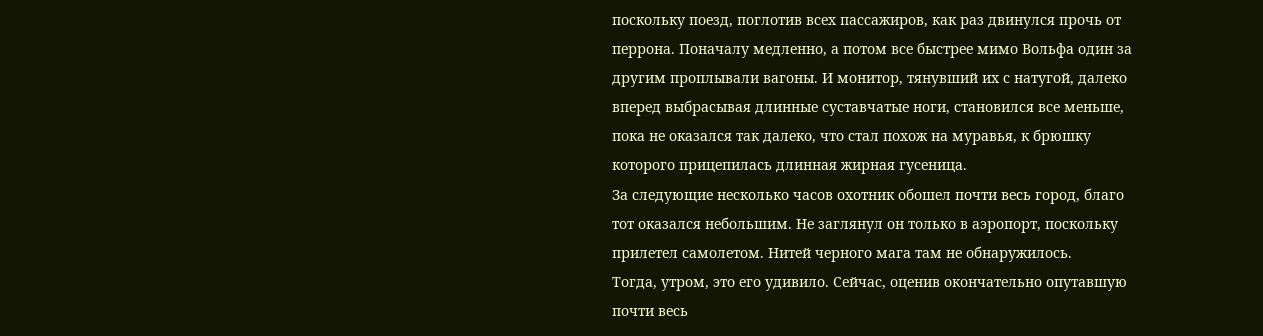поскольку поезд, поглотив всех пассажиров, как раз двинулся прочь от перрона. Поначалу медленно, а потом все быстрее мимо Вольфа один за другим проплывали вагоны. И монитор, тянувший их с натугой, далеко вперед выбрасывая длинные суставчатые ноги, становился все меньше, пока не оказался так далеко, что стал похож на муравья, к брюшку которого прицепилась длинная жирная гусеница.
За следующие несколько часов охотник обошел почти весь город, благо тот оказался небольшим. Не заглянул он только в аэропорт, поскольку прилетел самолетом. Нитей черного мага там не обнаружилось.
Тогда, утром, это его удивило. Сейчас, оценив окончательно опутавшую почти весь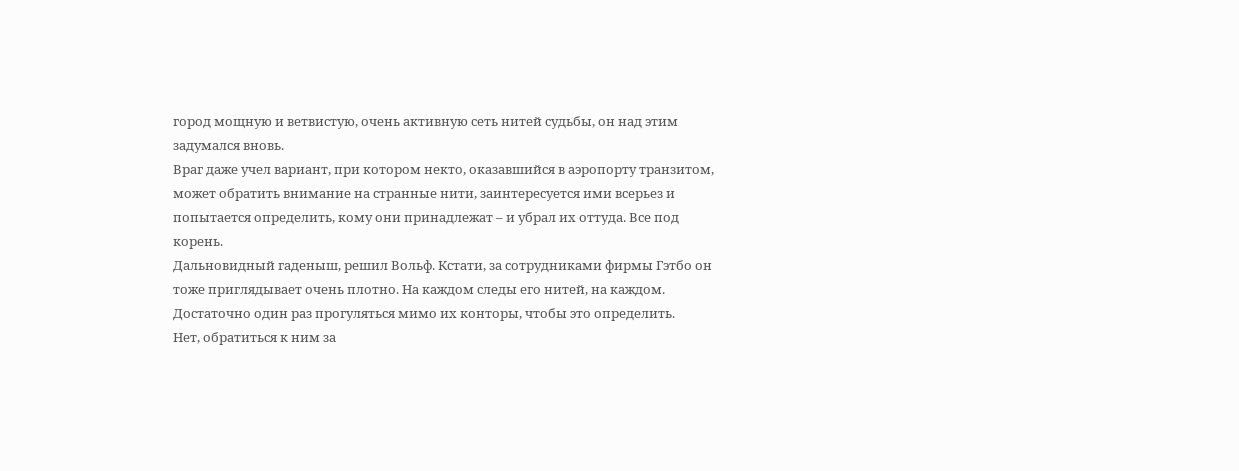город мощную и ветвистую, очень активную сеть нитей судьбы, он над этим задумался вновь.
Враг даже учел вариант, при котором некто, оказавшийся в аэропорту транзитом, может обратить внимание на странные нити, заинтересуется ими всерьез и попытается определить, кому они принадлежат – и убрал их оттуда. Все под корень.
Дальновидный гаденыш, решил Вольф. Кстати, за сотрудниками фирмы Гэтбо он тоже приглядывает очень плотно. На каждом следы его нитей, на каждом. Достаточно один раз прогуляться мимо их конторы, чтобы это определить.
Нет, обратиться к ним за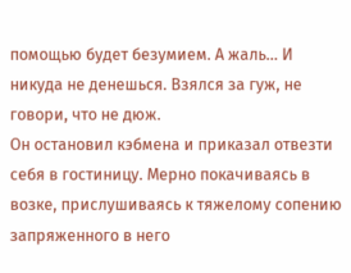помощью будет безумием. А жаль… И никуда не денешься. Взялся за гуж, не говори, что не дюж.
Он остановил кэбмена и приказал отвезти себя в гостиницу. Мерно покачиваясь в возке, прислушиваясь к тяжелому сопению запряженного в него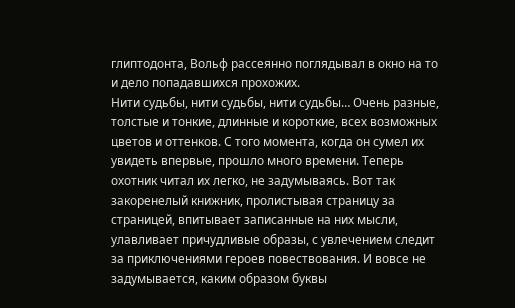глиптодонта, Вольф рассеянно поглядывал в окно на то и дело попадавшихся прохожих.
Нити судьбы, нити судьбы, нити судьбы… Очень разные, толстые и тонкие, длинные и короткие, всех возможных цветов и оттенков. С того момента, когда он сумел их увидеть впервые, прошло много времени. Теперь охотник читал их легко, не задумываясь. Вот так закоренелый книжник, пролистывая страницу за страницей, впитывает записанные на них мысли, улавливает причудливые образы, с увлечением следит за приключениями героев повествования. И вовсе не задумывается, каким образом буквы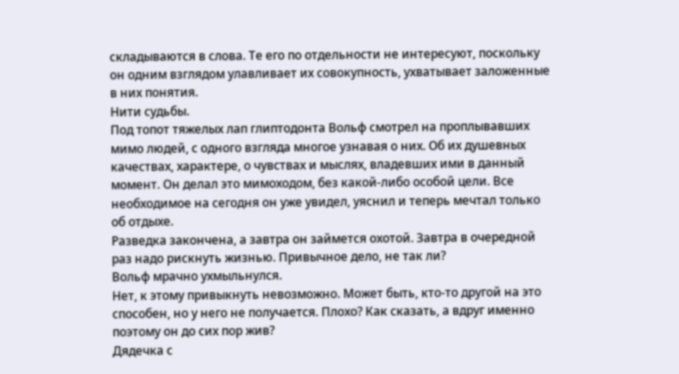складываются в слова. Те его по отдельности не интересуют, поскольку он одним взглядом улавливает их совокупность, ухватывает заложенные в них понятия.
Нити судьбы.
Под топот тяжелых лап глиптодонта Вольф смотрел на проплывавших мимо людей, с одного взгляда многое узнавая о них. Об их душевных качествах, характере, о чувствах и мыслях, владевших ими в данный момент. Он делал это мимоходом, без какой-либо особой цели. Все необходимое на сегодня он уже увидел, уяснил и теперь мечтал только об отдыхе.
Разведка закончена, а завтра он займется охотой. Завтра в очередной раз надо рискнуть жизнью. Привычное дело, не так ли?
Вольф мрачно ухмыльнулся.
Нет, к этому привыкнуть невозможно. Может быть, кто-то другой на это способен, но у него не получается. Плохо? Как сказать, а вдруг именно поэтому он до сих пор жив?
Дядечка с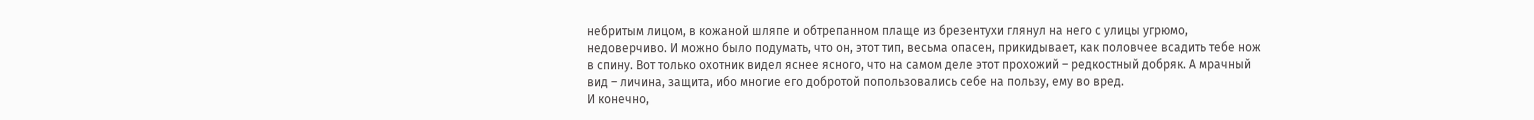небритым лицом, в кожаной шляпе и обтрепанном плаще из брезентухи глянул на него с улицы угрюмо, недоверчиво. И можно было подумать, что он, этот тип, весьма опасен, прикидывает, как половчее всадить тебе нож в спину. Вот только охотник видел яснее ясного, что на самом деле этот прохожий – редкостный добряк. А мрачный вид – личина, защита, ибо многие его добротой попользовались себе на пользу, ему во вред.
И конечно,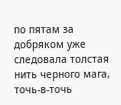по пятам за добряком уже следовала толстая нить черного мага, точь-в-точь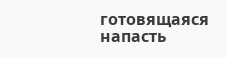готовящаяся напасть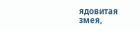ядовитая змея,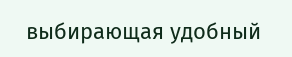выбирающая удобный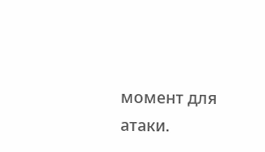момент для атаки.